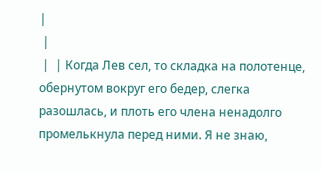|
 |
 |  | Когда Лев сел, то складка на полотенце, обернутом вокруг его бедер, слегка разошлась, и плоть его члена ненадолго промелькнула перед ними. Я не знаю,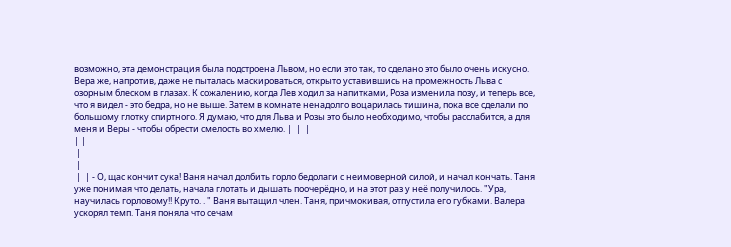возможно, эта демонстрация была подстроена Львом, но если это так, то сделано это было очень искусно. Вера же, напротив, даже не пыталась маскироваться, открыто уставившись на промежность Льва с озорным блеском в глазах. К сожалению, когда Лев ходил за напитками, Роза изменила позу, и теперь все, что я видел - это бедра, но не выше. Затем в комнате ненадолго воцарилась тишина, пока все сделали по большому глотку спиртного. Я думаю, что для Льва и Розы это было необходимо, чтобы расслабится, а для меня и Веры - чтобы обрести смелость во хмелю. |  |  |
| |
 |
 |
 |  | - О, щас кончит сука! Ваня начал долбить горло бедолаги с неимоверной силой, и начал кончать. Таня уже понимая что делать, начала глотать и дышать поочерёдно, и на этот раз у неё получилось. "Ура, научилась горловому!! Круто. . " Ваня вытащил член. Таня, причмокивая, отпустила его губками. Валера ускорял темп. Таня поняла что сечам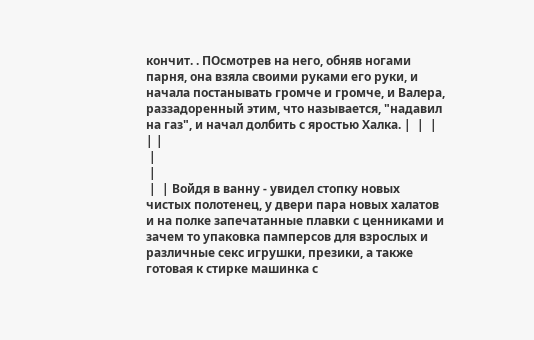кончит. . ПОсмотрев на него, обняв ногами парня, она взяла своими руками его руки, и начала постанывать громче и громче, и Валера, раззадоренный этим, что называется, "надавил на газ", и начал долбить с яростью Халка. |  |  |
| |
 |
 |
 |  | Войдя в ванну - увидел стопку новых чистых полотенец, у двери пара новых халатов и на полке запечатанные плавки с ценниками и зачем то упаковка памперсов для взрослых и различные секс игрушки, презики, а также готовая к стирке машинка с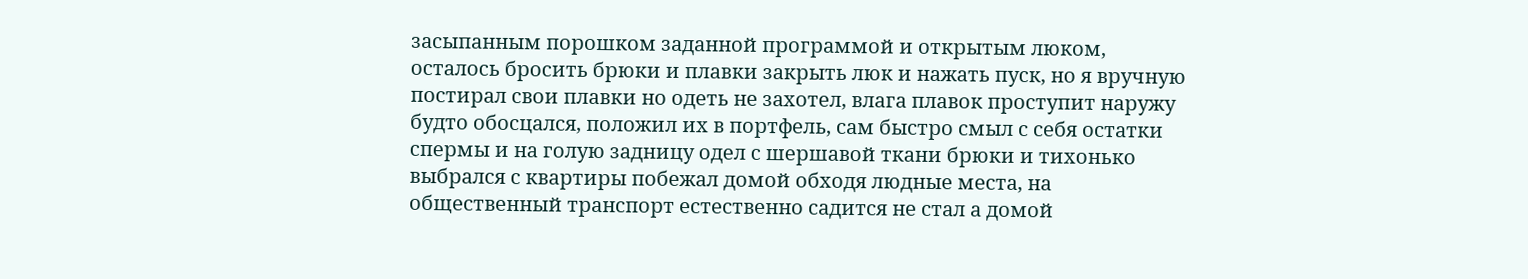засыпанным порошком заданной программой и открытым люком, осталось бросить брюки и плавки закрыть люк и нажать пуск, но я вручную постирал свои плавки но одеть не захотел, влага плавок проступит наружу будто обосцался, положил их в портфель, сам быстро смыл с себя остатки спермы и на голую задницу одел с шершавой ткани брюки и тихонько выбрался с квартиры побежал домой обходя людные места, на общественный транспорт естественно садится не стал а домой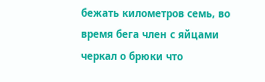бежать километров семь, во время бега член с яйцами черкал о брюки что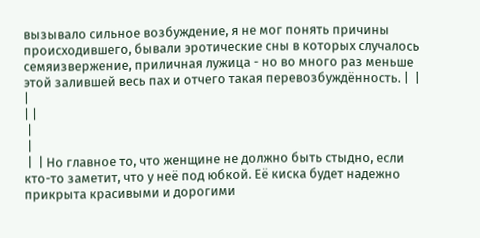вызывало сильное возбуждение, я не мог понять причины происходившего, бывали эротические сны в которых случалось семяизвержение, приличная лужица - но во много раз меньше этой залившей весь пах и отчего такая перевозбуждённость. |  |  |
| |
 |
 |
 |  | Но главное то, что женщине не должно быть стыдно, если кто-то заметит, что у неё под юбкой. Её киска будет надежно прикрыта красивыми и дорогими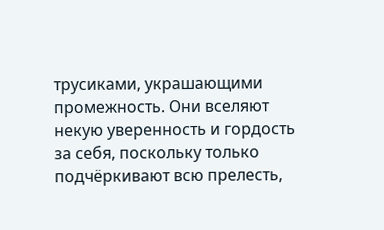трусиками, украшающими промежность. Они вселяют некую уверенность и гордость за себя, поскольку только подчёркивают всю прелесть,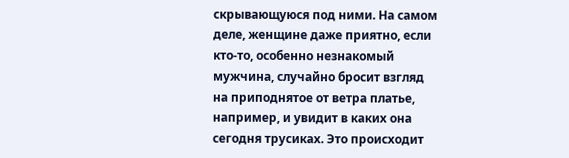скрывающуюся под ними. На самом деле, женщине даже приятно, если кто-то, особенно незнакомый мужчина, случайно бросит взгляд на приподнятое от ветра платье, например, и увидит в каких она сегодня трусиках. Это происходит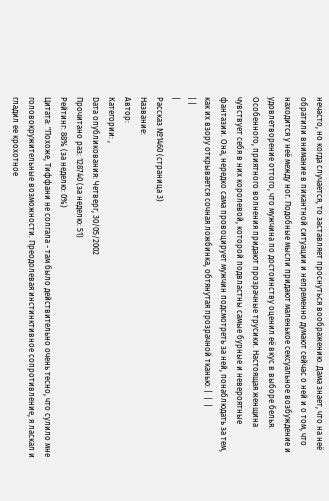нечасто, но когда случается, то заставляет проснуться воображению. Дама знает, что на неё обратили внимание в пикантной ситуации и непременно думают сейчас о ней и о том, что находится у неё между ног. Подобные мысли придают маленькое сексуальное возбуждение и удовлетворение оттого, что мужчина по достоинству оценил её вкус в выборе белья. Особенного, приятного волнения придают прозрачные трусики. Настоящая женщина чувствует себя в них королевой, которой подвластны самые бурные и невероятные фантазии. Она, нередко сама провоцирует мужчин подсмотреть за ней, понаблюдать за тем, как их взору открывается сочная ложбинка, обтянутая прозрачной тканью. |  |  |
| |
|
Рассказ №1460 (страница 3)
Название:
Автор:
Категории: ,
Dата опубликования: Четверг, 30/05/2002
Прочитано раз: 128740 (за неделю: 51)
Рейтинг: 88% (за неделю: 0%)
Цитата: "Похоже, Тиффани не солгала - там было действительно очень тесно, что сулило мне головокружительные возможности. Преодолевая инстинктивное сопротивление, я ласкал и гладил ее крохотное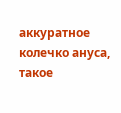аккуратное колечко ануса, такое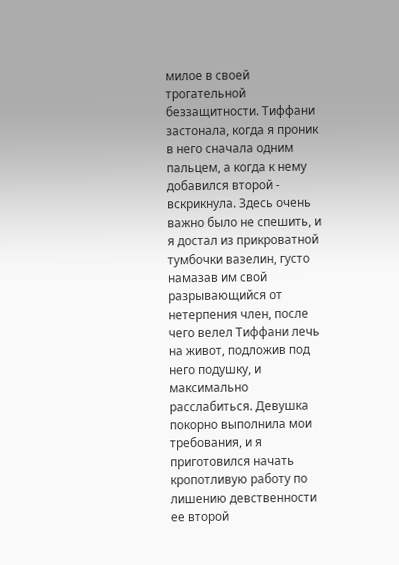милое в своей трогательной беззащитности. Тиффани застонала, когда я проник в него сначала одним пальцем, а когда к нему добавился второй - вскрикнула. Здесь очень важно было не спешить, и я достал из прикроватной тумбочки вазелин, густо намазав им свой разрывающийся от нетерпения член, после чего велел Тиффани лечь на живот, подложив под него подушку, и максимально расслабиться. Девушка покорно выполнила мои требования, и я приготовился начать кропотливую работу по лишению девственности ее второй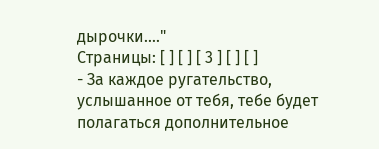дырочки...."
Страницы: [ ] [ ] [ 3 ] [ ] [ ]
- За каждое ругательство, услышанное от тебя, тебе будет полагаться дополнительное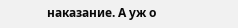наказание. А уж о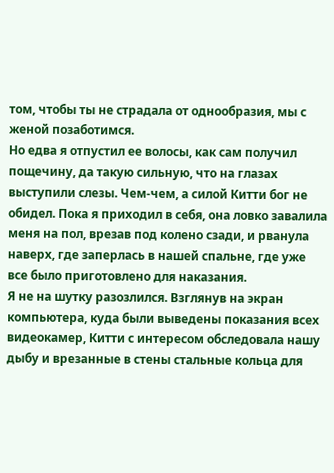том, чтобы ты не страдала от однообразия, мы с женой позаботимся.
Но едва я отпустил ее волосы, как сам получил пощечину, да такую сильную, что на глазах выступили слезы. Чем-чем, а силой Китти бог не обидел. Пока я приходил в себя, она ловко завалила меня на пол, врезав под колено сзади, и рванула наверх, где заперлась в нашей спальне, где уже все было приготовлено для наказания.
Я не на шутку разозлился. Взглянув на экран компьютера, куда были выведены показания всех видеокамер, Китти с интересом обследовала нашу дыбу и врезанные в стены стальные кольца для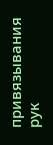привязывания рук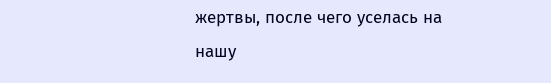жертвы, после чего уселась на нашу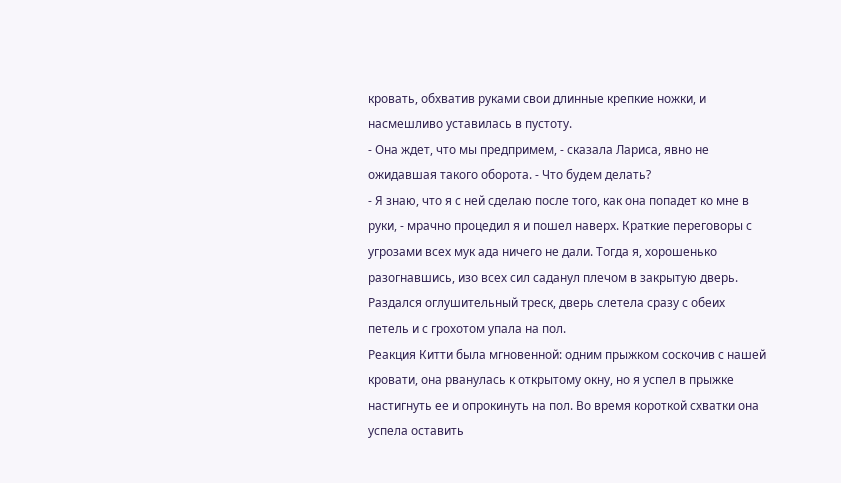кровать, обхватив руками свои длинные крепкие ножки, и насмешливо уставилась в пустоту.
- Она ждет, что мы предпримем, - сказала Лариса, явно не ожидавшая такого оборота. - Что будем делать?
- Я знаю, что я с ней сделаю после того, как она попадет ко мне в руки, - мрачно процедил я и пошел наверх. Краткие переговоры с угрозами всех мук ада ничего не дали. Тогда я, хорошенько разогнавшись, изо всех сил саданул плечом в закрытую дверь. Раздался оглушительный треск, дверь слетела сразу с обеих петель и с грохотом упала на пол.
Реакция Китти была мгновенной: одним прыжком соскочив с нашей кровати, она рванулась к открытому окну, но я успел в прыжке настигнуть ее и опрокинуть на пол. Во время короткой схватки она успела оставить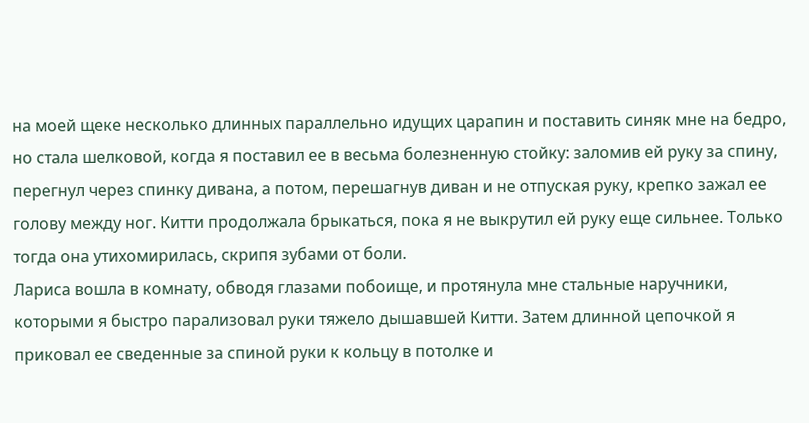на моей щеке несколько длинных параллельно идущих царапин и поставить синяк мне на бедро, но стала шелковой, когда я поставил ее в весьма болезненную стойку: заломив ей руку за спину, перегнул через спинку дивана, а потом, перешагнув диван и не отпуская руку, крепко зажал ее голову между ног. Китти продолжала брыкаться, пока я не выкрутил ей руку еще сильнее. Только тогда она утихомирилась, скрипя зубами от боли.
Лариса вошла в комнату, обводя глазами побоище, и протянула мне стальные наручники, которыми я быстро парализовал руки тяжело дышавшей Китти. Затем длинной цепочкой я приковал ее сведенные за спиной руки к кольцу в потолке и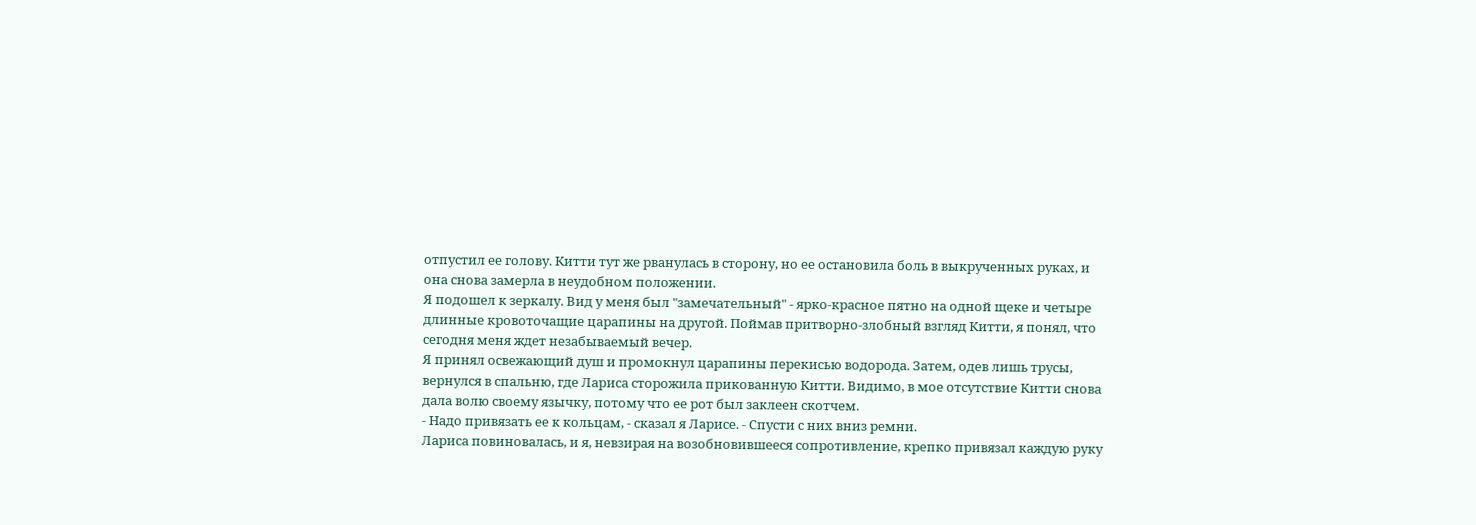отпустил ее голову. Китти тут же рванулась в сторону, но ее остановила боль в выкрученных руках, и она снова замерла в неудобном положении.
Я подошел к зеркалу. Вид у меня был "замечательный" - ярко-красное пятно на одной щеке и четыре длинные кровоточащие царапины на другой. Поймав притворно-злобный взгляд Китти, я понял, что сегодня меня ждет незабываемый вечер.
Я принял освежающий душ и промокнул царапины перекисью водорода. Затем, одев лишь трусы, вернулся в спальню, где Лариса сторожила прикованную Китти. Видимо, в мое отсутствие Китти снова дала волю своему язычку, потому что ее рот был заклеен скотчем.
- Надо привязать ее к кольцам, - сказал я Ларисе. - Спусти с них вниз ремни.
Лариса повиновалась, и я, невзирая на возобновившееся сопротивление, крепко привязал каждую руку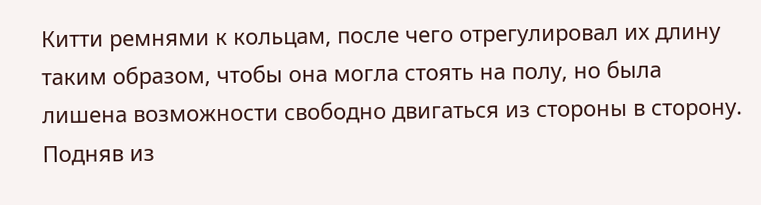Китти ремнями к кольцам, после чего отрегулировал их длину таким образом, чтобы она могла стоять на полу, но была лишена возможности свободно двигаться из стороны в сторону. Подняв из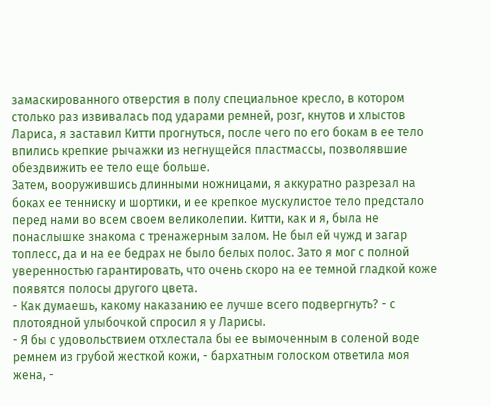замаскированного отверстия в полу специальное кресло, в котором столько раз извивалась под ударами ремней, розг, кнутов и хлыстов Лариса, я заставил Китти прогнуться, после чего по его бокам в ее тело впились крепкие рычажки из негнущейся пластмассы, позволявшие обездвижить ее тело еще больше.
Затем, вооружившись длинными ножницами, я аккуратно разрезал на боках ее тенниску и шортики, и ее крепкое мускулистое тело предстало перед нами во всем своем великолепии. Китти, как и я, была не понаслышке знакома с тренажерным залом. Не был ей чужд и загар топлесс, да и на ее бедрах не было белых полос. Зато я мог с полной уверенностью гарантировать, что очень скоро на ее темной гладкой коже появятся полосы другого цвета.
- Как думаешь, какому наказанию ее лучше всего подвергнуть? - с плотоядной улыбочкой спросил я у Ларисы.
- Я бы с удовольствием отхлестала бы ее вымоченным в соленой воде ремнем из грубой жесткой кожи, - бархатным голоском ответила моя жена, -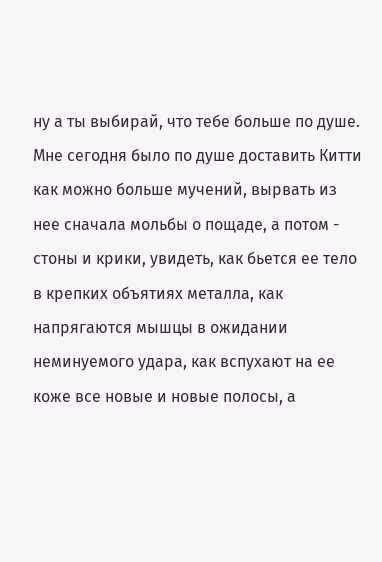ну а ты выбирай, что тебе больше по душе.
Мне сегодня было по душе доставить Китти как можно больше мучений, вырвать из нее сначала мольбы о пощаде, а потом - стоны и крики, увидеть, как бьется ее тело в крепких объятиях металла, как напрягаются мышцы в ожидании неминуемого удара, как вспухают на ее коже все новые и новые полосы, а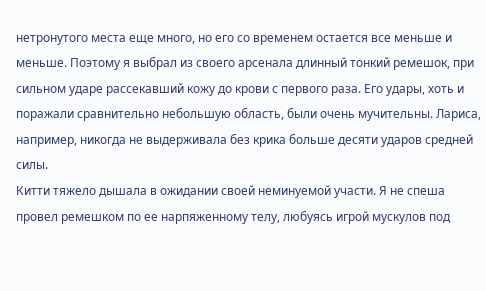нетронутого места еще много, но его со временем остается все меньше и меньше. Поэтому я выбрал из своего арсенала длинный тонкий ремешок, при сильном ударе рассекавший кожу до крови с первого раза. Его удары, хоть и поражали сравнительно небольшую область, были очень мучительны. Лариса, например, никогда не выдерживала без крика больше десяти ударов средней силы.
Китти тяжело дышала в ожидании своей неминуемой участи. Я не спеша провел ремешком по ее нарпяженному телу, любуясь игрой мускулов под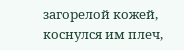загорелой кожей, коснулся им плеч,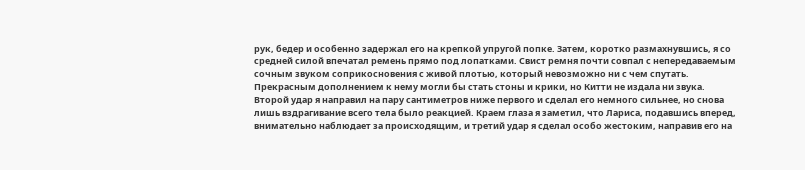рук, бедер и особенно задержал его на крепкой упругой попке. Затем, коротко размахнувшись, я со средней силой впечатал ремень прямо под лопатками. Свист ремня почти совпал с непередаваемым сочным звуком соприкосновения с живой плотью, который невозможно ни с чем спутать. Прекрасным дополнением к нему могли бы стать стоны и крики, но Китти не издала ни звука. Второй удар я направил на пару сантиметров ниже первого и сделал его немного сильнее, но снова лишь вздрагивание всего тела было реакцией. Краем глаза я заметил, что Лариса, подавшись вперед, внимательно наблюдает за происходящим, и третий удар я сделал особо жестоким, направив его на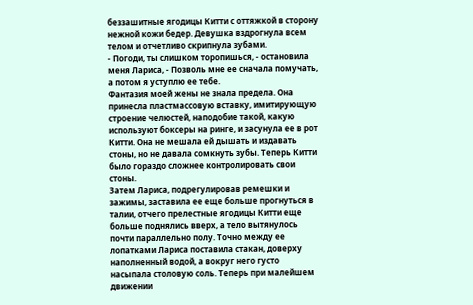беззашитные ягодицы Китти с оттяжкой в сторону нежной кожи бедер. Девушка вздрогнула всем телом и отчетливо скрипнула зубами.
- Погоди, ты слишком торопишься, - остановила меня Лариса, - Позволь мне ее сначала помучать, а потом я уступлю ее тебе.
Фантазия моей жены не знала предела. Она принесла пластмассовую вставку, имитирующую строение челюстей, наподобие такой, какую используют боксеры на ринге, и засунула ее в рот Китти. Она не мешала ей дышать и издавать стоны, но не давала сомкнуть зубы. Теперь Китти было гораздо сложнее контролировать свои стоны.
Затем Лариса, подрегулировав ремешки и зажимы, заставила ее еще больше прогнуться в талии, отчего прелестные ягодицы Китти еще больше поднялись вверх, а тело вытянулось почти параллельно полу. Точно между ее лопатками Лариса поставила стакан, доверху наполненный водой, а вокруг него густо насыпала столовую соль. Теперь при малейшем движении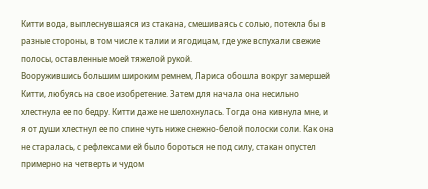Китти вода, выплеснувшаяся из стакана, смешиваясь с солью, потекла бы в разные стороны, в том числе к талии и ягодицам, где уже вспухали свежие полосы, оставленные моей тяжелой рукой.
Вооружившись большим широким ремнем, Лариса обошла вокруг замершей Китти, любуясь на свое изобретение. Затем для начала она несильно хлестнула ее по бедру. Китти даже не шелохнулась. Тогда она кивнула мне, и я от души хлестнул ее по спине чуть ниже снежно-белой полоски соли. Как она не старалась, с рефлексами ей было бороться не под силу, стакан опустел примерно на четверть и чудом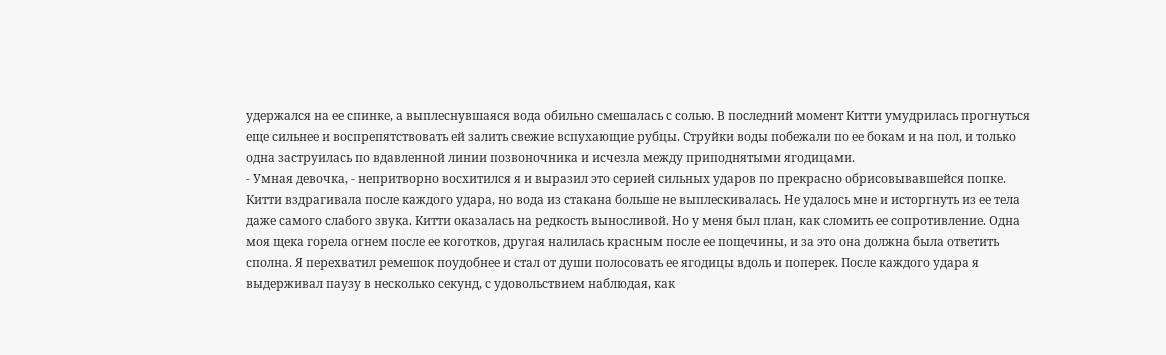удержался на ее спинке, а выплеснувшаяся вода обильно смешалась с солью. В последний момент Китти умудрилась прогнуться еще сильнее и воспрепятствовать ей залить свежие вспухающие рубцы. Струйки воды побежали по ее бокам и на пол, и только одна заструилась по вдавленной линии позвоночника и исчезла между приподнятыми ягодицами.
- Умная девочка, - непритворно восхитился я и выразил это серией сильных ударов по прекрасно обрисовывавшейся попке. Китти вздрагивала после каждого удара, но вода из стакана больше не выплескивалась. Не удалось мне и исторгнуть из ее тела даже самого слабого звука. Китти оказалась на редкость выносливой. Но у меня был план, как сломить ее сопротивление. Одна моя щека горела огнем после ее коготков, другая налилась красным после ее пощечины, и за это она должна была ответить сполна. Я перехватил ремешок поудобнее и стал от души полосовать ее ягодицы вдоль и поперек. После каждого удара я выдерживал паузу в несколько секунд, с удовольствием наблюдая, как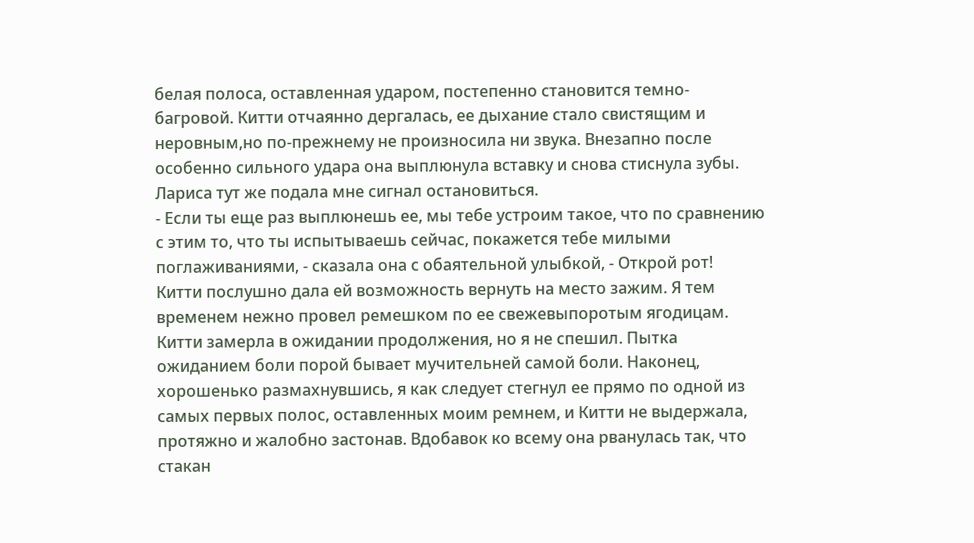белая полоса, оставленная ударом, постепенно становится темно-багровой. Китти отчаянно дергалась, ее дыхание стало свистящим и неровным,но по-прежнему не произносила ни звука. Внезапно после особенно сильного удара она выплюнула вставку и снова стиснула зубы. Лариса тут же подала мне сигнал остановиться.
- Если ты еще раз выплюнешь ее, мы тебе устроим такое, что по сравнению с этим то, что ты испытываешь сейчас, покажется тебе милыми поглаживаниями, - сказала она с обаятельной улыбкой, - Открой рот!
Китти послушно дала ей возможность вернуть на место зажим. Я тем временем нежно провел ремешком по ее свежевыпоротым ягодицам. Китти замерла в ожидании продолжения, но я не спешил. Пытка ожиданием боли порой бывает мучительней самой боли. Наконец, хорошенько размахнувшись, я как следует стегнул ее прямо по одной из самых первых полос, оставленных моим ремнем, и Китти не выдержала, протяжно и жалобно застонав. Вдобавок ко всему она рванулась так, что стакан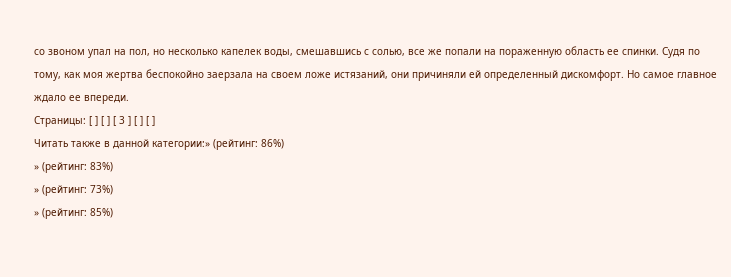со звоном упал на пол, но несколько капелек воды, смешавшись с солью, все же попали на пораженную область ее спинки. Судя по тому, как моя жертва беспокойно заерзала на своем ложе истязаний, они причиняли ей определенный дискомфорт. Но самое главное ждало ее впереди.
Страницы: [ ] [ ] [ 3 ] [ ] [ ]
Читать также в данной категории:» (рейтинг: 86%)
» (рейтинг: 83%)
» (рейтинг: 73%)
» (рейтинг: 85%)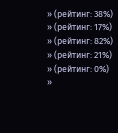» (рейтинг: 38%)
» (рейтинг: 17%)
» (рейтинг: 82%)
» (рейтинг: 21%)
» (рейтинг: 0%)
»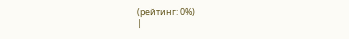(рейтинг: 0%)
|